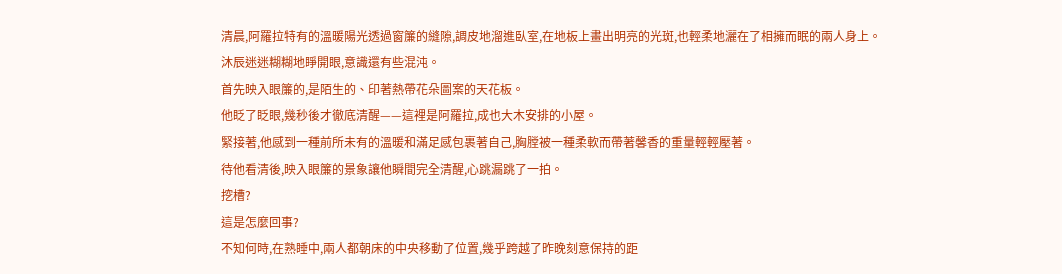清晨,阿羅拉特有的溫暖陽光透過窗簾的縫隙,調皮地溜進臥室,在地板上畫出明亮的光斑,也輕柔地灑在了相擁而眠的兩人身上。
沐辰迷迷糊糊地睜開眼,意識還有些混沌。
首先映入眼簾的,是陌生的、印著熱帶花朵圖案的天花板。
他眨了眨眼,幾秒後才徹底清醒——這裡是阿羅拉,成也大木安排的小屋。
緊接著,他感到一種前所未有的溫暖和滿足感包裹著自己,胸膛被一種柔軟而帶著馨香的重量輕輕壓著。
待他看清後,映入眼簾的景象讓他瞬間完全清醒,心跳漏跳了一拍。
挖槽?
這是怎麼回事?
不知何時,在熟睡中,兩人都朝床的中央移動了位置,幾乎跨越了昨晚刻意保持的距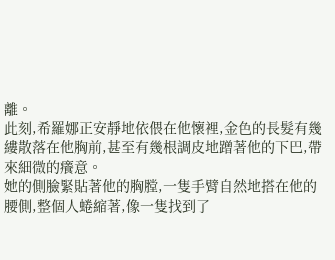離。
此刻,希羅娜正安靜地依偎在他懷裡,金色的長髮有幾縷散落在他胸前,甚至有幾根調皮地蹭著他的下巴,帶來細微的癢意。
她的側臉緊貼著他的胸膛,一隻手臂自然地搭在他的腰側,整個人蜷縮著,像一隻找到了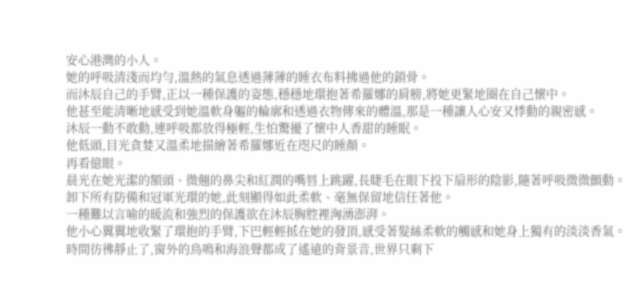安心港灣的小人。
她的呼吸清淺而均勻,溫熱的氣息透過薄薄的睡衣布料拂過他的鎖骨。
而沐辰自己的手臂,正以一種保護的姿態,穩穩地環抱著希羅娜的肩膀,將她更緊地圈在自己懷中。
他甚至能清晰地感受到她溫軟身軀的輪廓和透過衣物傳來的體溫,那是一種讓人心安又悸動的親密感。
沐辰一動不敢動,連呼吸都放得極輕,生怕驚擾了懷中人香甜的睡眠。
他低頭,目光貪婪又溫柔地描繪著希羅娜近在咫尺的睡顏。
再看億眼。
晨光在她光潔的額頭、微翹的鼻尖和紅潤的嘴唇上跳躍,長睫毛在眼下投下扇形的陰影,隨著呼吸微微顫動。
卸下所有防備和冠軍光環的她,此刻顯得如此柔軟、毫無保留地信任著他。
一種難以言喻的暖流和強烈的保護欲在沐辰胸腔裡洶湧澎湃。
他小心翼翼地收緊了環抱的手臂,下巴輕輕抵在她的發頂,感受著髮絲柔軟的觸感和她身上獨有的淡淡香氣。
時間彷彿靜止了,窗外的鳥鳴和海浪聲都成了遙遠的背景音,世界只剩下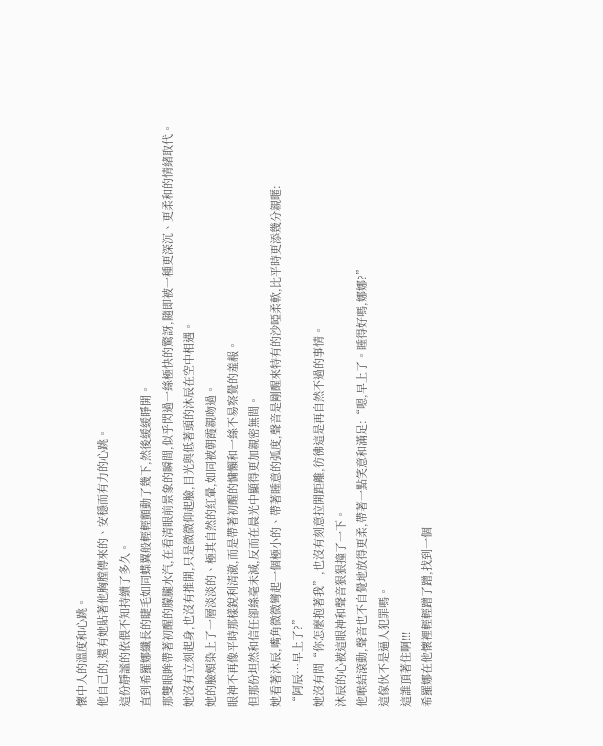懷中人的溫度和心跳。
他自己的,還有她貼著他胸膛傳來的、安穩而有力的心跳。
這份靜謐的依偎不知持續了多久。
直到希羅娜纖長的睫毛如同蝶翼般輕輕顫動了幾下,然後緩緩睜開。
那雙眼眸帶著初醒的朦朧水汽,在看清眼前景象的瞬間,似乎閃過一絲極快的驚訝,隨即被一種更深沉、更柔和的情緒取代。
她沒有立刻起身,也沒有推開,只是微微仰起臉,目光與低著頭的沐辰在空中相遇。
她的臉頰染上了一層淡淡的、極其自然的紅暈,如同被朝霞親吻過。
眼神不再像平時那樣銳利清澈,而是帶著初醒的慵懶和一絲不易察覺的羞赧。
但那份坦然和信任卻絲毫未減,反而在晨光中顯得更加親密無間。
她看著沐辰,嘴角微微彎起一個極小的、帶著睡意的弧度,聲音是剛醒來特有的沙啞柔軟,比平時更添幾分親暱:
“阿辰…早上了?”
她沒有問“你怎麼抱著我”,也沒有刻意拉開距離,彷彿這是再自然不過的事情。
沐辰的心被這眼神和聲音狠狠撞了一下。
他喉結滾動,聲音也不自覺地放得更柔,帶著一點笑意和滿足:“嗯,早上了。睡得好嗎,娜娜?”
這傢伙不是逼人犯罪嗎。
這誰頂著住啊!!!
希羅娜在他懷裡輕輕蹭了蹭,找到一個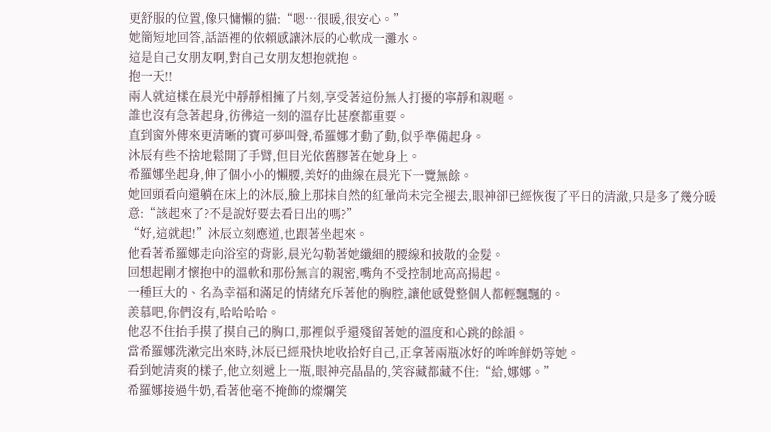更舒服的位置,像只慵懶的貓:“嗯…很暖,很安心。”
她簡短地回答,話語裡的依賴感讓沐辰的心軟成一灘水。
這是自己女朋友啊,對自己女朋友想抱就抱。
抱一天!!
兩人就這樣在晨光中靜靜相擁了片刻,享受著這份無人打擾的寧靜和親暱。
誰也沒有急著起身,彷彿這一刻的溫存比甚麼都重要。
直到窗外傳來更清晰的寶可夢叫聲,希羅娜才動了動,似乎準備起身。
沐辰有些不捨地鬆開了手臂,但目光依舊膠著在她身上。
希羅娜坐起身,伸了個小小的懶腰,美好的曲線在晨光下一覽無餘。
她回頭看向還躺在床上的沐辰,臉上那抹自然的紅暈尚未完全褪去,眼神卻已經恢復了平日的清澈,只是多了幾分暖意:“該起來了?不是說好要去看日出的嗎?”
“好,這就起!”沐辰立刻應道,也跟著坐起來。
他看著希羅娜走向浴室的背影,晨光勾勒著她纖細的腰線和披散的金髮。
回想起剛才懷抱中的溫軟和那份無言的親密,嘴角不受控制地高高揚起。
一種巨大的、名為幸福和滿足的情緒充斥著他的胸腔,讓他感覺整個人都輕飄飄的。
羨慕吧,你們沒有,哈哈哈哈。
他忍不住抬手摸了摸自己的胸口,那裡似乎還殘留著她的溫度和心跳的餘韻。
當希羅娜洗漱完出來時,沐辰已經飛快地收拾好自己,正拿著兩瓶冰好的哞哞鮮奶等她。
看到她清爽的樣子,他立刻遞上一瓶,眼神亮晶晶的,笑容藏都藏不住:“給,娜娜。”
希羅娜接過牛奶,看著他毫不掩飾的燦爛笑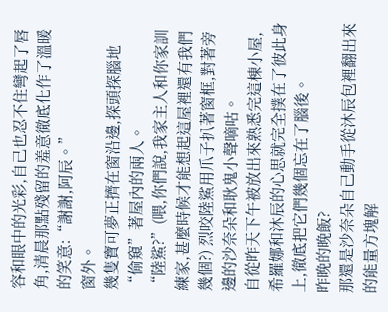容和眼中的光彩,自己也忍不住彎起了唇角,清晨那點殘留的羞意徹底化作了溫暖的笑意:“謝謝,阿辰。”
窗外。
幾隻寶可夢正擠在窗沿邊,探頭探腦地“偷窺”著屋內的兩人。
“陸鯊?”(喂,你們說,我家主人和你家訓練家,甚麼時候才能想起這屋裡還有我們幾個?) 烈咬陸鯊用爪子扒著窗框,對著旁邊的沙奈朵和耿鬼小聲嘀咕。
自從昨天下午被放出來熟悉完這棟小屋,希羅娜和沐辰的心思就完全撲在了彼此身上,徹底把它們幾個忘在了腦後。
昨晚的晚飯?
那還是沙奈朵自己動手從沐辰包裡翻出來的能量方塊解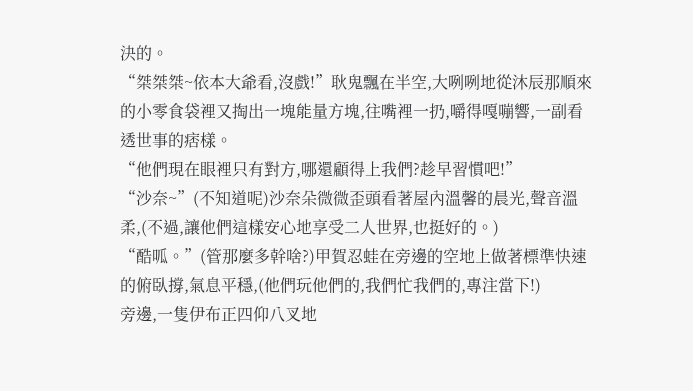決的。
“桀桀桀~依本大爺看,沒戲!”耿鬼飄在半空,大咧咧地從沐辰那順來的小零食袋裡又掏出一塊能量方塊,往嘴裡一扔,嚼得嘎嘣響,一副看透世事的痞樣。
“他們現在眼裡只有對方,哪還顧得上我們?趁早習慣吧!”
“沙奈~”(不知道呢)沙奈朵微微歪頭看著屋內溫馨的晨光,聲音溫柔,(不過,讓他們這樣安心地享受二人世界,也挺好的。)
“酷呱。”(管那麼多幹啥?)甲賀忍蛙在旁邊的空地上做著標準快速的俯臥撐,氣息平穩,(他們玩他們的,我們忙我們的,專注當下!)
旁邊,一隻伊布正四仰八叉地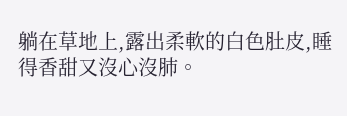躺在草地上,露出柔軟的白色肚皮,睡得香甜又沒心沒肺。